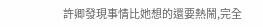許卿發現事情比她想的還要熱鬧,完全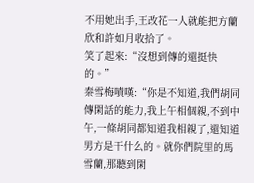不用她出手,王改花一人就能把方蘭欣和許如月收拾了。
笑了起來:“沒想到傳的還挺快的。”
秦雪梅嘖嘆:“你是不知道,我們胡同傳閑話的能力,我上午相個親,不到中午,一條胡同都知道我相親了,還知道男方是干什么的。就你們院里的馬雪蘭,那聽到閑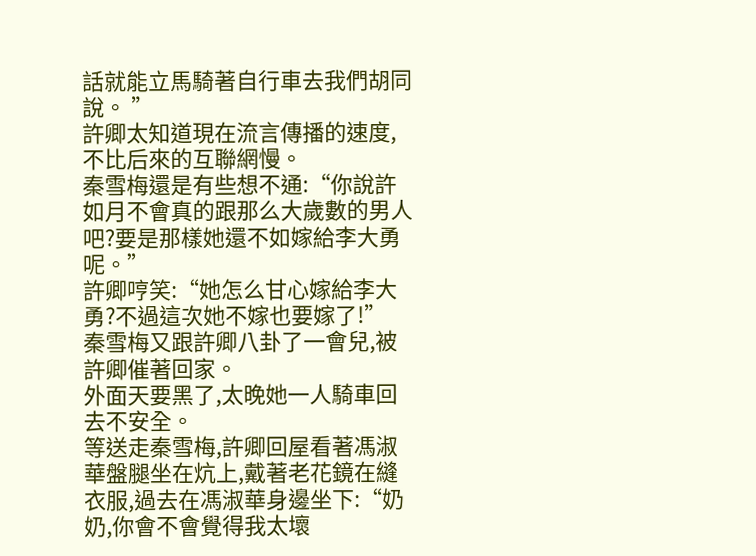話就能立馬騎著自行車去我們胡同說。 ”
許卿太知道現在流言傳播的速度,不比后來的互聯網慢。
秦雪梅還是有些想不通:“你說許如月不會真的跟那么大歲數的男人吧?要是那樣她還不如嫁給李大勇呢。”
許卿哼笑:“她怎么甘心嫁給李大勇?不過這次她不嫁也要嫁了!”
秦雪梅又跟許卿八卦了一會兒,被許卿催著回家。
外面天要黑了,太晚她一人騎車回去不安全。
等送走秦雪梅,許卿回屋看著馮淑華盤腿坐在炕上,戴著老花鏡在縫衣服,過去在馮淑華身邊坐下:“奶奶,你會不會覺得我太壞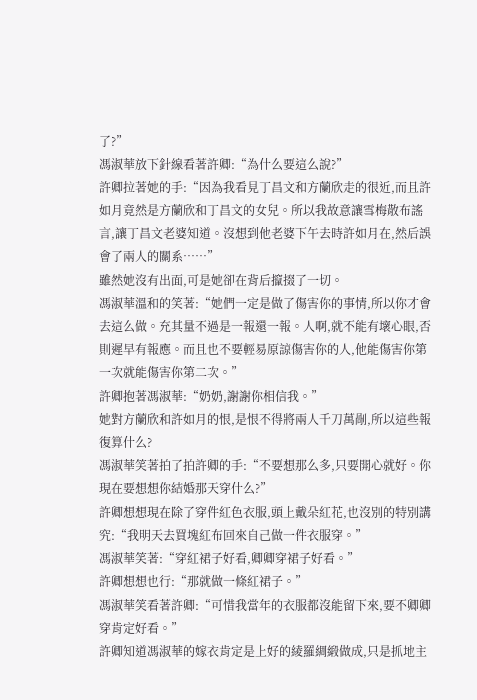了?”
馮淑華放下針線看著許卿:“為什么要這么說?”
許卿拉著她的手:“因為我看見丁昌文和方蘭欣走的很近,而且許如月竟然是方蘭欣和丁昌文的女兒。所以我故意讓雪梅散布謠言,讓丁昌文老婆知道。沒想到他老婆下午去時許如月在,然后誤會了兩人的關系……”
雖然她沒有出面,可是她卻在背后攛掇了一切。
馮淑華溫和的笑著:“她們一定是做了傷害你的事情,所以你才會去這么做。充其量不過是一報還一報。人啊,就不能有壞心眼,否則遲早有報應。而且也不要輕易原諒傷害你的人,他能傷害你第一次就能傷害你第二次。”
許卿抱著馮淑華:“奶奶,謝謝你相信我。”
她對方蘭欣和許如月的恨,是恨不得將兩人千刀萬剮,所以這些報復算什么?
馮淑華笑著拍了拍許卿的手:“不要想那么多,只要開心就好。你現在要想想你結婚那天穿什么?”
許卿想想現在除了穿件紅色衣服,頭上戴朵紅花,也沒別的特別講究:“我明天去買塊紅布回來自己做一件衣服穿。”
馮淑華笑著:“穿紅裙子好看,卿卿穿裙子好看。”
許卿想想也行:“那就做一條紅裙子。”
馮淑華笑看著許卿:“可惜我當年的衣服都沒能留下來,要不卿卿穿肯定好看。”
許卿知道馮淑華的嫁衣肯定是上好的綾羅綢緞做成,只是抓地主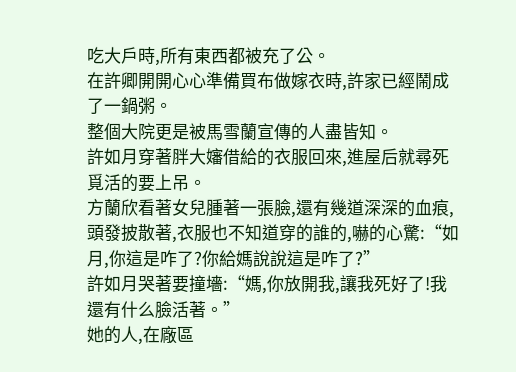吃大戶時,所有東西都被充了公。
在許卿開開心心準備買布做嫁衣時,許家已經鬧成了一鍋粥。
整個大院更是被馬雪蘭宣傳的人盡皆知。
許如月穿著胖大嬸借給的衣服回來,進屋后就尋死覓活的要上吊。
方蘭欣看著女兒腫著一張臉,還有幾道深深的血痕,頭發披散著,衣服也不知道穿的誰的,嚇的心驚:“如月,你這是咋了?你給媽說說這是咋了?”
許如月哭著要撞墻:“媽,你放開我,讓我死好了!我還有什么臉活著。”
她的人,在廠區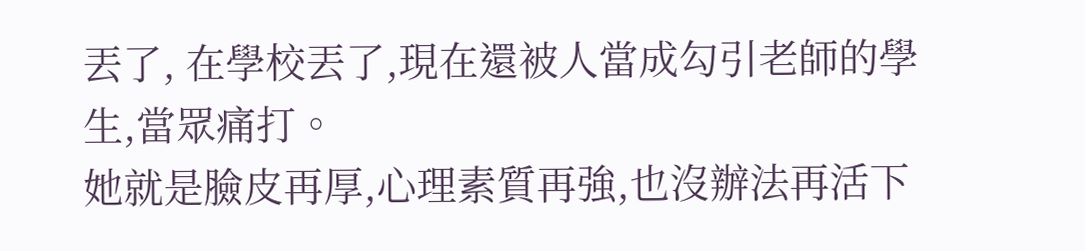丟了, 在學校丟了,現在還被人當成勾引老師的學生,當眾痛打。
她就是臉皮再厚,心理素質再強,也沒辦法再活下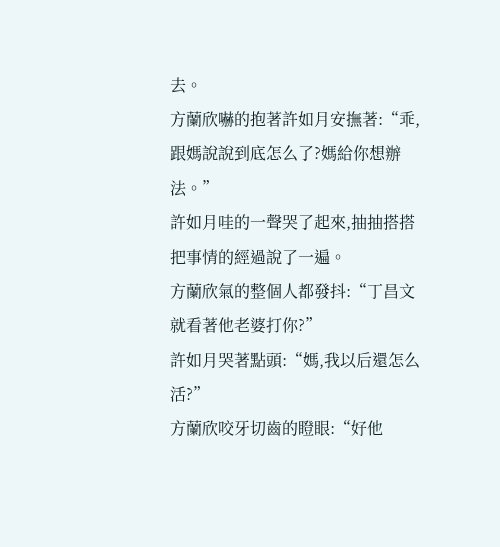去。
方蘭欣嚇的抱著許如月安撫著:“乖,跟媽說說到底怎么了?媽給你想辦法。”
許如月哇的一聲哭了起來,抽抽搭搭把事情的經過說了一遍。
方蘭欣氣的整個人都發抖:“丁昌文就看著他老婆打你?”
許如月哭著點頭:“媽,我以后還怎么活?”
方蘭欣咬牙切齒的瞪眼:“好他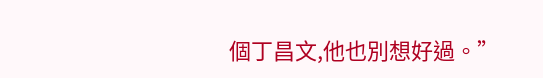個丁昌文,他也別想好過。”